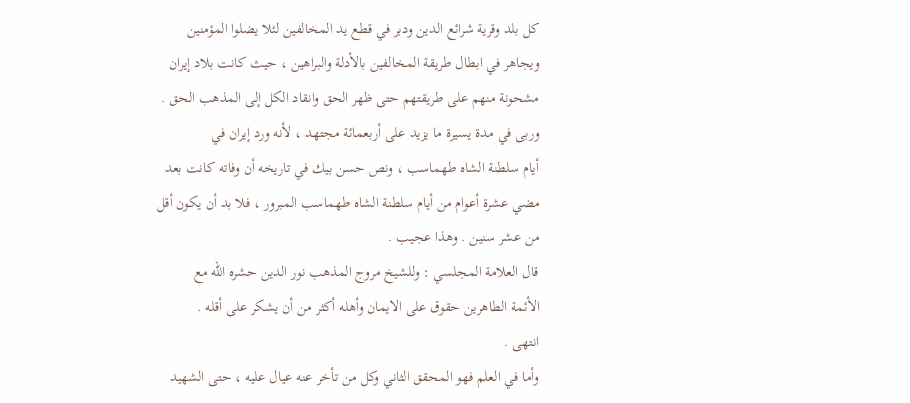كل بلد وقرية شرائع الدين ودبر في قطع يد المخالفين لئلا يضلوا المؤمنين
ويجاهر في ابطال طريقة المخالفين بالأدلة والبراهين ، حيث كانت بلاد إيران
مشحونة منهم على طريقتهم حتى ظهر الحق وانقاد الكل إلى المذهب الحق .
وربى في مدة يسيرة ما يزيد على أربعمائة مجتهد ، لأنه ورد إيران في
أيام سلطنة الشاه طهماسب ، ونص حسن بيك في تاريخه أن وفاته كانت بعد
مضي عشرة أعوام من أيام سلطنة الشاه طهماسب المبرور ، فلا بد أن يكون أقل
من عشر سنين . وهذا عجيب .
قال العلامة المجلسي : وللشيخ مروج المذهب نور الدين حشره الله مع
الأئمة الطاهرين حقوق على الايمان وأهله أكثر من أن يشكر على أقله .
انتهى .
وأما في العلم فهو المحقق الثاني وكل من تأخر عنه عيال عليه ، حتى الشهيد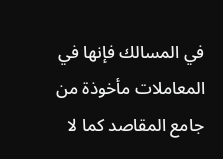في المسالك فإنها في المعاملات مأخوذة من جامع المقاصد كما لا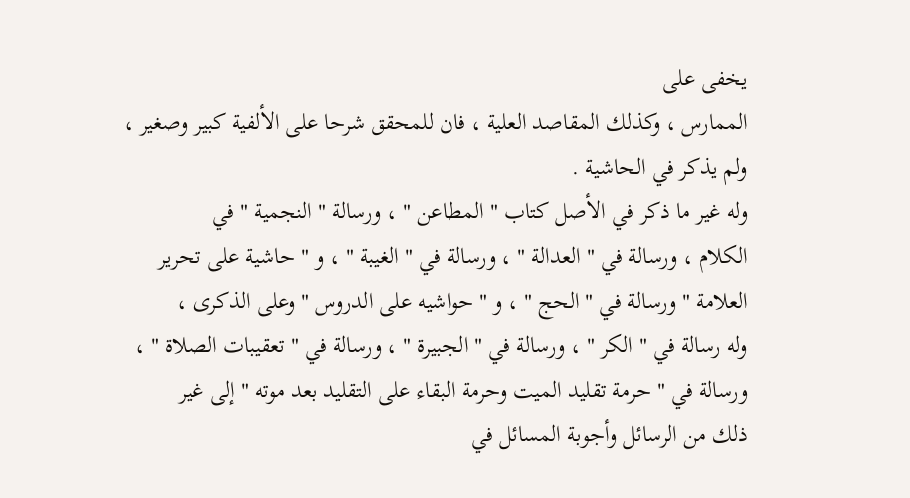يخفى على
الممارس ، وكذلك المقاصد العلية ، فان للمحقق شرحا على الألفية كبير وصغير ،
ولم يذكر في الحاشية .
وله غير ما ذكر في الأصل كتاب " المطاعن " ، ورسالة " النجمية " في
الكلام ، ورسالة في " العدالة " ، ورسالة في " الغيبة " ، و " حاشية على تحرير
العلامة " ورسالة في " الحج " ، و " حواشيه على الدروس " وعلى الذكرى ،
وله رسالة في " الكر " ، ورسالة في " الجبيرة " ، ورسالة في " تعقيبات الصلاة " ،
ورسالة في " حرمة تقليد الميت وحرمة البقاء على التقليد بعد موته " إلى غير
ذلك من الرسائل وأجوبة المسائل في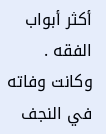أكثر أبواب الفقه .
وكانت وفاته في النجف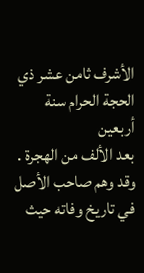الأشرف ثامن عشر ذي الحجة الحرام سنة أربعين
بعد الألف من الهجرة . وقد وهم صاحب الأصل في تاريخ وفاته حيث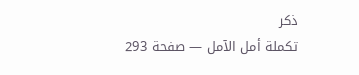ذكر
تكملة أمل الآمل — صفحة 293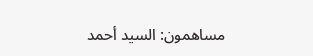مساهمون: السيد أحمد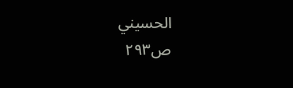الحسيني
ص٢٩٣